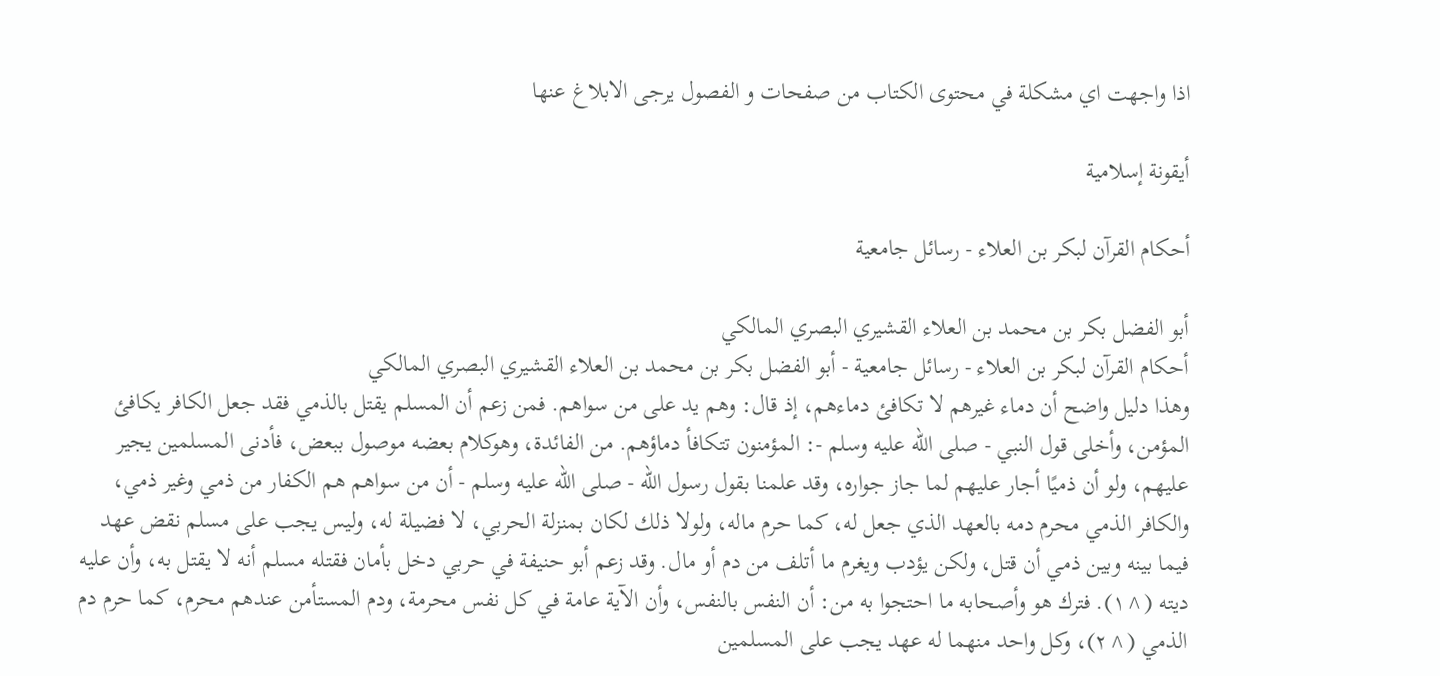اذا واجهت اي مشكلة في محتوى الكتاب من صفحات و الفصول يرجى الابلاغ عنها

أيقونة إسلامية

أحكام القرآن لبكر بن العلاء - رسائل جامعية

أبو الفضل بكر بن محمد بن العلاء القشيري البصري المالكي
أحكام القرآن لبكر بن العلاء - رسائل جامعية - أبو الفضل بكر بن محمد بن العلاء القشيري البصري المالكي
وهذا دليل واضح أن دماء غيرهم لا تكافئ دماءهم، إذ قال: وهم يد على من سواهم. فمن زعم أن المسلم يقتل بالذمي فقد جعل الكافر يكافئ المؤمن، وأخلى قول النبي - صلى الله عليه وسلم -: المؤمنون تتكافأ دماؤهم. من الفائدة، وهوكلام بعضه موصول ببعض، فأدنى المسلمين يجير عليهم، ولو أن ذميًا أجار عليهم لما جاز جواره، وقد علمنا بقول رسول الله - صلى الله عليه وسلم - أن من سواهم هم الكفار من ذمي وغير ذمي، والكافر الذمي محرم دمه بالعهد الذي جعل له، كما حرم ماله، ولولا ذلك لكان بمنزلة الحربي، لا فضيلة له، وليس يجب على مسلم نقض عهد فيما بينه وبين ذمي أن قتل، ولكن يؤدب ويغرم ما أتلف من دم أو مال. وقد زعم أبو حنيفة في حربي دخل بأمان فقتله مسلم أنه لا يقتل به، وأن عليه ديته (^١). فترك هو وأصحابه ما احتجوا به من: أن النفس بالنفس، وأن الآية عامة في كل نفس محرمة، ودم المستأمن عندهم محرم، كما حرم دم الذمي (^٢)، وكل واحد منهما له عهد يجب على المسلمين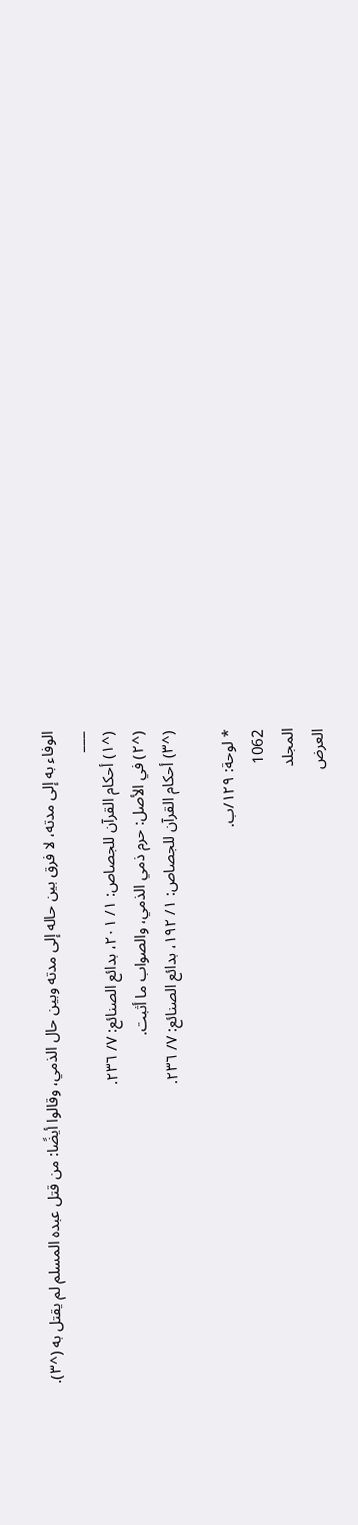الوفاء به إلى مدته، لا فرق بين حاله إلى مدته وبين حال الذمي، وقالوا أيضًا: من قتل عبده المسلم لم يقتل به (^٣).
___
(^١) أحكام القرآن للجصاص: ١/ ٢٠١، بدائع الصنائع: ٧/ ٢٣٦.
(^٢) في الأصل: حرم ذمي الذمي، والصواب ما أثبت.
(^٣) أحكام القرآن للجصاص: ١/ ١٩٢، بدائع الصنائع: ٧/ ٢٣٦.

* لوحة: ١٢٩/ب.
1062
المجلد
العرض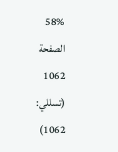58%
الصفحة
1062
(تسللي: 1062)